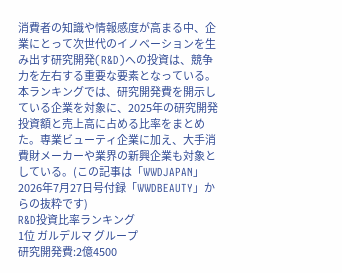消費者の知識や情報感度が高まる中、企業にとって次世代のイノベーションを生み出す研究開発(R&D)への投資は、競争力を左右する重要な要素となっている。本ランキングでは、研究開発費を開示している企業を対象に、2025年の研究開発投資額と売上高に占める比率をまとめた。専業ビューティ企業に加え、大手消費財メーカーや業界の新興企業も対象としている。(この記事は「WWDJAPAN」2026年7月27日号付録「WWDBEAUTY」からの抜粋です)
R&D投資比率ランキング
1位 ガルデルマ グループ
研究開発費:2億4500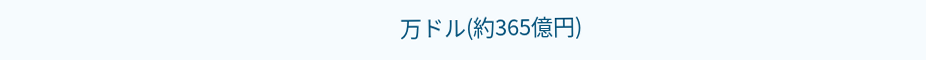万ドル(約365億円)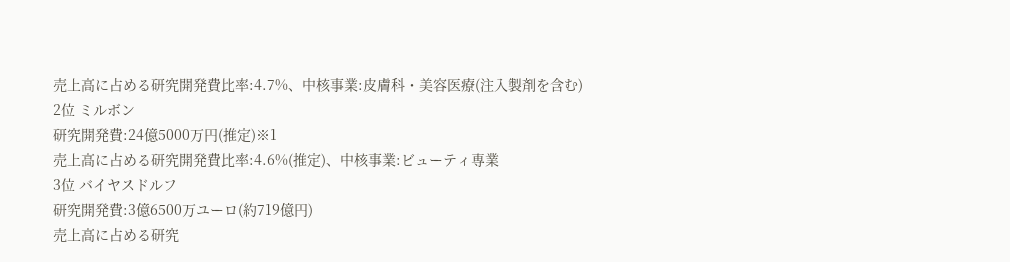売上高に占める研究開発費比率:4.7%、中核事業:皮膚科・美容医療(注入製剤を含む)
2位 ミルボン
研究開発費:24億5000万円(推定)※1
売上高に占める研究開発費比率:4.6%(推定)、中核事業:ビューティ専業
3位 バイヤスドルフ
研究開発費:3億6500万ユーロ(約719億円)
売上高に占める研究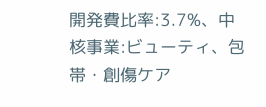開発費比率:3.7%、中核事業:ビューティ、包帯・創傷ケア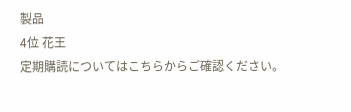製品
4位 花王
定期購読についてはこちらからご確認ください。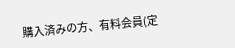購⼊済みの⽅、有料会員(定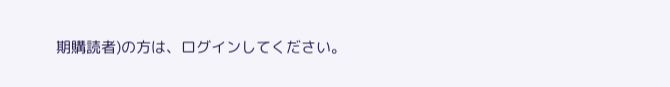期購読者)の⽅は、ログインしてください。